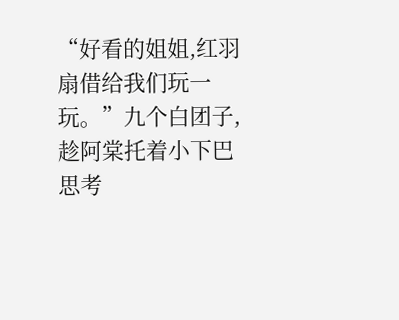“好看的姐姐,红羽扇借给我们玩一玩。”九个白团子,趁阿棠托着小下巴思考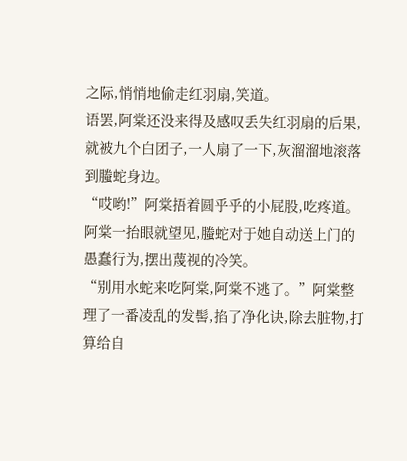之际,悄悄地偷走红羽扇,笑道。
语罢,阿棠还没来得及感叹丢失红羽扇的后果,就被九个白团子,一人扇了一下,灰溜溜地滚落到螣蛇身边。
“哎哟!”阿棠捂着圆乎乎的小屁股,吃疼道。
阿棠一抬眼就望见,螣蛇对于她自动送上门的愚蠢行为,摆出蔑视的冷笑。
“别用水蛇来吃阿棠,阿棠不逃了。”阿棠整理了一番凌乱的发髻,掐了净化诀,除去脏物,打算给自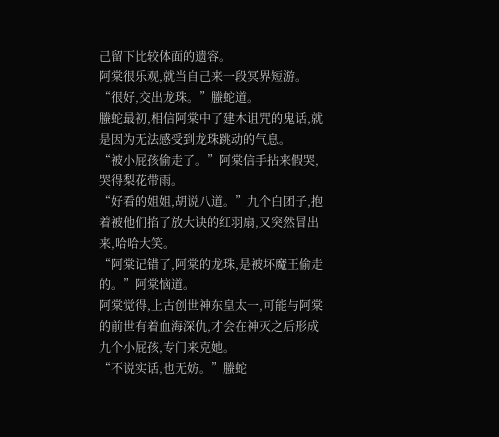己留下比较体面的遗容。
阿棠很乐观,就当自己来一段冥界短游。
“很好,交出龙珠。”螣蛇道。
螣蛇最初,相信阿棠中了建木诅咒的鬼话,就是因为无法感受到龙珠跳动的气息。
“被小屁孩偷走了。”阿棠信手拈来假哭,哭得梨花带雨。
“好看的姐姐,胡说八道。”九个白团子,抱着被他们掐了放大诀的红羽扇,又突然冒出来,哈哈大笑。
“阿棠记错了,阿棠的龙珠,是被坏魔王偷走的。”阿棠恼道。
阿棠觉得,上古创世神东皇太一,可能与阿棠的前世有着血海深仇,才会在神灭之后形成九个小屁孩,专门来克她。
“不说实话,也无妨。”螣蛇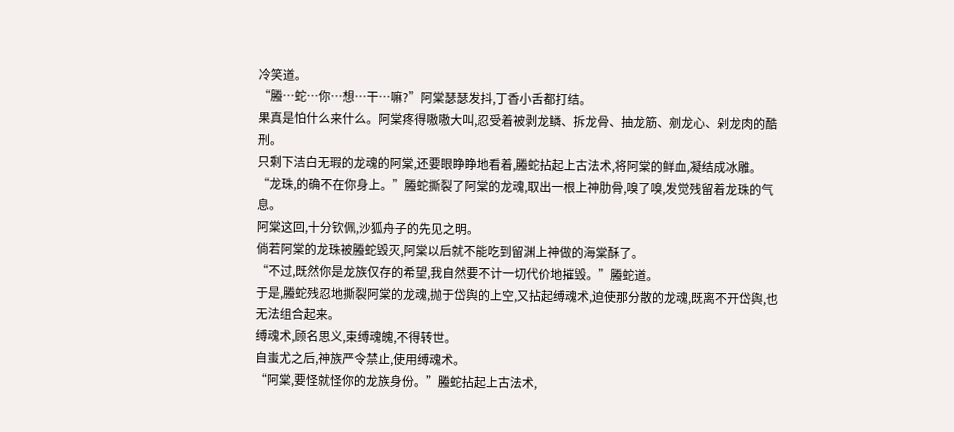冷笑道。
“螣…蛇…你…想…干…嘛?”阿棠瑟瑟发抖,丁香小舌都打结。
果真是怕什么来什么。阿棠疼得嗷嗷大叫,忍受着被剥龙鳞、拆龙骨、抽龙筋、剜龙心、剁龙肉的酷刑。
只剩下洁白无瑕的龙魂的阿棠,还要眼睁睁地看着,螣蛇拈起上古法术,将阿棠的鲜血,凝结成冰雕。
“龙珠,的确不在你身上。”螣蛇撕裂了阿棠的龙魂,取出一根上神肋骨,嗅了嗅,发觉残留着龙珠的气息。
阿棠这回,十分钦佩,沙狐舟子的先见之明。
倘若阿棠的龙珠被螣蛇毁灭,阿棠以后就不能吃到留渊上神做的海棠酥了。
“不过,既然你是龙族仅存的希望,我自然要不计一切代价地摧毁。”螣蛇道。
于是,螣蛇残忍地撕裂阿棠的龙魂,抛于岱舆的上空,又拈起缚魂术,迫使那分散的龙魂,既离不开岱舆,也无法组合起来。
缚魂术,顾名思义,束缚魂魄,不得转世。
自蚩尤之后,神族严令禁止,使用缚魂术。
“阿棠,要怪就怪你的龙族身份。”螣蛇拈起上古法术,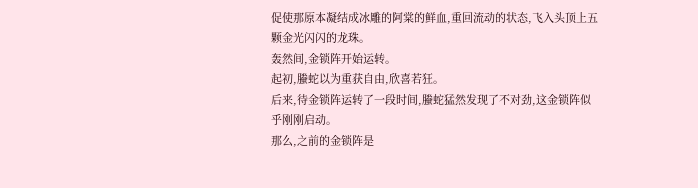促使那原本凝结成冰雕的阿棠的鲜血,重回流动的状态,飞入头顶上五颗金光闪闪的龙珠。
轰然间,金锁阵开始运转。
起初,螣蛇以为重获自由,欣喜若狂。
后来,待金锁阵运转了一段时间,螣蛇猛然发现了不对劲,这金锁阵似乎刚刚启动。
那么,之前的金锁阵是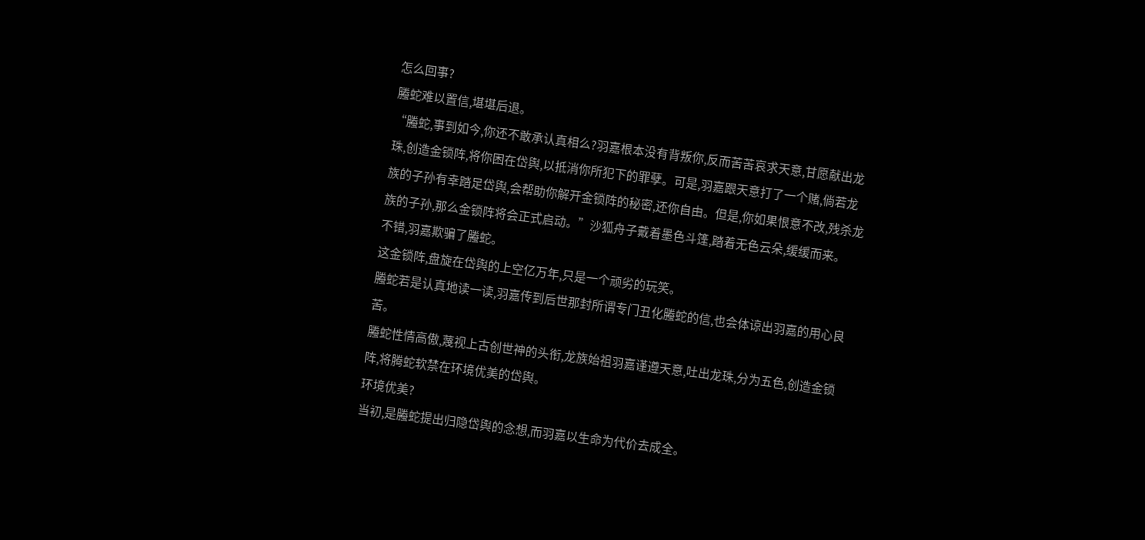怎么回事?
螣蛇难以置信,堪堪后退。
“螣蛇,事到如今,你还不敢承认真相么?羽嘉根本没有背叛你,反而苦苦哀求天意,甘愿献出龙珠,创造金锁阵,将你困在岱舆,以抵消你所犯下的罪孽。可是,羽嘉跟天意打了一个赌,倘若龙族的子孙有幸踏足岱舆,会帮助你解开金锁阵的秘密,还你自由。但是,你如果恨意不改,残杀龙族的子孙,那么金锁阵将会正式启动。”沙狐舟子戴着墨色斗篷,踏着无色云朵,缓缓而来。
不错,羽嘉欺骗了螣蛇。
这金锁阵,盘旋在岱舆的上空亿万年,只是一个顽劣的玩笑。
螣蛇若是认真地读一读,羽嘉传到后世那封所谓专门丑化螣蛇的信,也会体谅出羽嘉的用心良苦。
螣蛇性情高傲,蔑视上古创世神的头衔,龙族始祖羽嘉谨遵天意,吐出龙珠,分为五色,创造金锁阵,将腾蛇软禁在环境优美的岱舆。
环境优美?
当初,是螣蛇提出归隐岱舆的念想,而羽嘉以生命为代价去成全。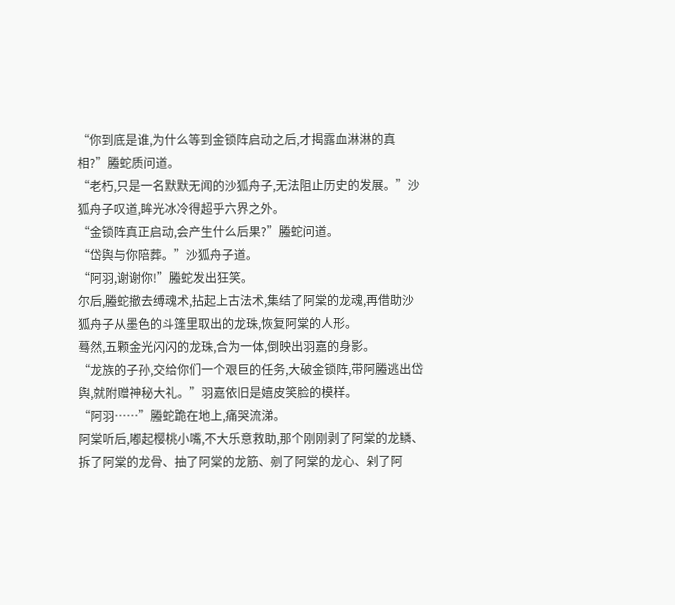“你到底是谁,为什么等到金锁阵启动之后,才揭露血淋淋的真相?”螣蛇质问道。
“老朽,只是一名默默无闻的沙狐舟子,无法阻止历史的发展。”沙狐舟子叹道,眸光冰冷得超乎六界之外。
“金锁阵真正启动,会产生什么后果?”螣蛇问道。
“岱舆与你陪葬。”沙狐舟子道。
“阿羽,谢谢你!”螣蛇发出狂笑。
尔后,螣蛇撤去缚魂术,拈起上古法术,集结了阿棠的龙魂,再借助沙狐舟子从墨色的斗篷里取出的龙珠,恢复阿棠的人形。
蓦然,五颗金光闪闪的龙珠,合为一体,倒映出羽嘉的身影。
“龙族的子孙,交给你们一个艰巨的任务,大破金锁阵,带阿螣逃出岱舆,就附赠神秘大礼。”羽嘉依旧是嬉皮笑脸的模样。
“阿羽……”螣蛇跪在地上,痛哭流涕。
阿棠听后,嘟起樱桃小嘴,不大乐意救助,那个刚刚剥了阿棠的龙鳞、拆了阿棠的龙骨、抽了阿棠的龙筋、剜了阿棠的龙心、剁了阿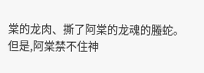棠的龙肉、撕了阿棠的龙魂的螣蛇。
但是,阿棠禁不住神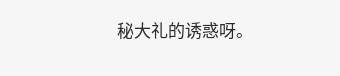秘大礼的诱惑呀。